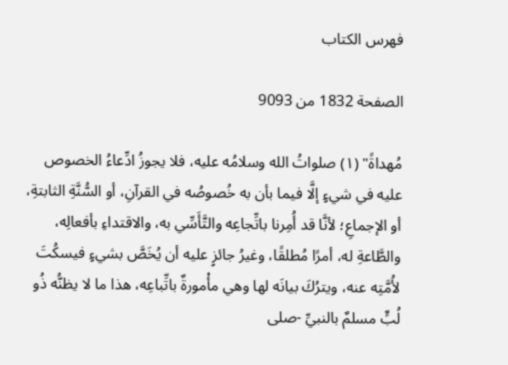فهرس الكتاب

الصفحة 1832 من 9093

مُهداةً" (١) صلواتُ الله وسلامُه عليه، فلا يجوزُ ادِّعاءُ الخصوص عليه في شيءٍ إلَّا فيما بأن به خُصوصُه في القرآنِ، أو السُّنَّةِ الثابتةِ، أو الإجماعِ؛ لأنَّا قد أُمِرنا باتِّجاعِه والتَّأَسِّي به، والاقتداءِ بأفعالِه، والطَّاعةِ له، أمرًا مُطلقًا، وغيرُ جائزٍ عليه أن يُخَصَّ بشيءٍ فيسكُتَ لأُمَّتِه عنه، ويترُكَ بيانَه لها وهي مأْمورةٌ باتِّباعِه، هذا ما لا يظنُّه ذُو لُبٍّ مسلمٌ بالنبيِّ -صلى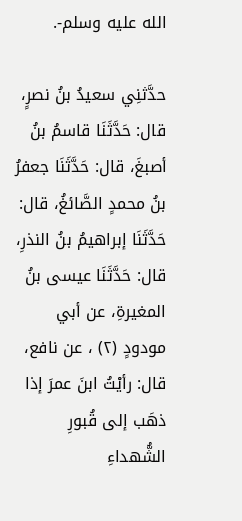الله عليه وسلم-.

حدَّثنِي سعيدُ بنُ نصرٍ، قال: حَدَّثَنَا قاسمُ بنُ أصبغَ، قال: حَدَّثَنَا جعفرُ بنُ محمدٍ الصَّائغُ، قال: حَدَّثَنَا إبراهيمُ بنُ النذرِ، قال: حَدَّثَنَا عيسى بنُ المغيرةِ، عن أبي مودودٍ (٢) ، عن نافع، قال: رأيْتُ ابنَ عمرَ إذا ذهَب إلى قُبورِ الشُّهداءِ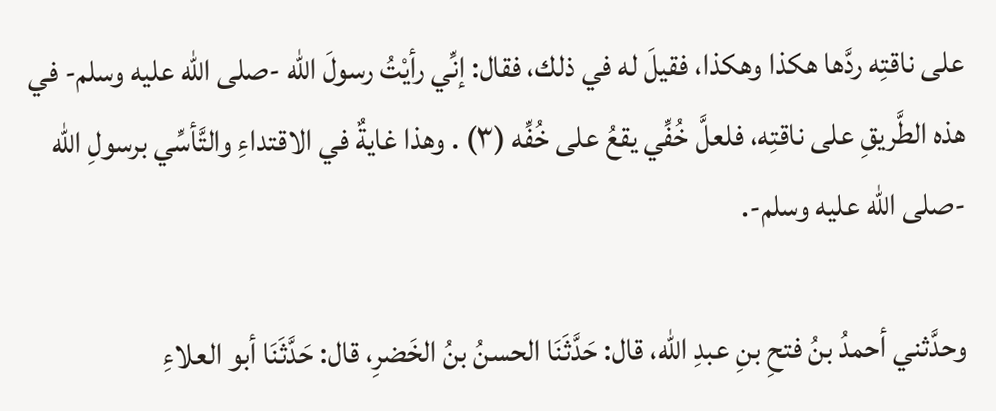على ناقتِه ردَّها هكذا وهكذا، فقيلَ له في ذلك، فقال: إنِّي رأيْتُ رسولَ الله -صلى الله عليه وسلم- في هذه الطَّريقِ على ناقتِه، فلعلَّ خُفِّي يقعُ على خُفِّه (٣) . وهذا غايةٌ في الاقتداءِ والتَّأسِّي برسولِ الله -صلى الله عليه وسلم-.

وحدَّثني أحمدُ بنُ فتحِ بنِ عبدِ الله، قال: حَدَّثَنَا الحسنُ بنُ الخَضرِ، قال: حَدَّثَنَا أبو العلاءِ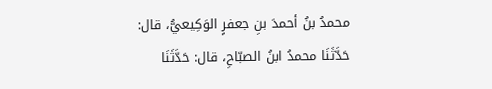محمدُ بنُ أحمدَ بنِ جعفرٍ الوَكِيعيُّ، قال: حَدَّثَنَا محمدُ ابنُ الصبّاحِ، قال: حَدَّثَنَا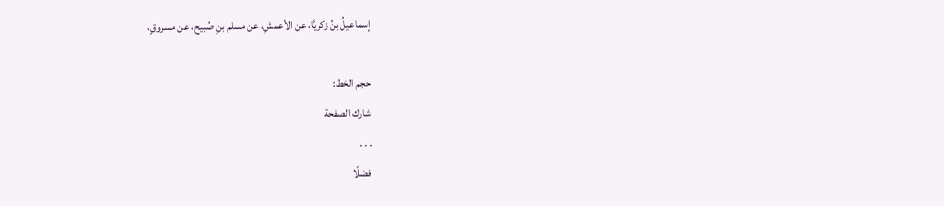إسماعيلُ بنُ زكريَّا، عن الأعمشِ، عن مسلم بنِ صُبيح، عن مسروقٍ،

حجم الخط:
شارك الصفحة
. . .
فضلًا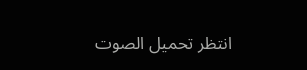انتظر تحميل الصوت